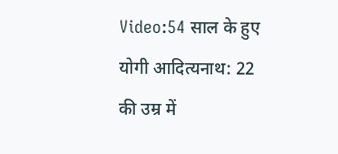Video:54 साल के हुए योगी आदित्यनाथ: 22 की उम्र में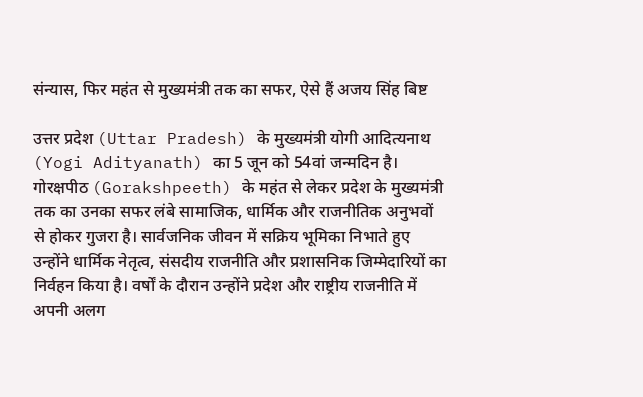संन्यास, फिर महंत से मुख्यमंत्री तक का सफर, ऐसे हैं अजय सिंह बिष्ट

उत्तर प्रदेश (Uttar Pradesh) के मुख्यमंत्री योगी आदित्यनाथ (Yogi Adityanath) का 5 जून को 54वां जन्मदिन है। गोरक्षपीठ (Gorakshpeeth) के महंत से लेकर प्रदेश के मुख्यमंत्री तक का उनका सफर लंबे सामाजिक, धार्मिक और राजनीतिक अनुभवों से होकर गुजरा है। सार्वजनिक जीवन में सक्रिय भूमिका निभाते हुए उन्होंने धार्मिक नेतृत्व, संसदीय राजनीति और प्रशासनिक जिम्मेदारियों का निर्वहन किया है। वर्षों के दौरान उन्होंने प्रदेश और राष्ट्रीय राजनीति में अपनी अलग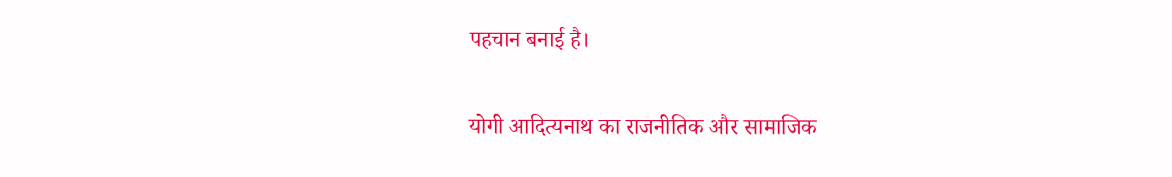पहचान बनाई है।

योगी आदित्यनाथ का राजनीतिक और सामाजिक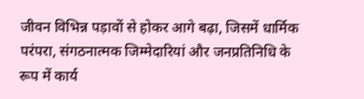जीवन विभिन्न पड़ावों से होकर आगे बढ़ा, जिसमें धार्मिक परंपरा, संगठनात्मक जिम्मेदारियां और जनप्रतिनिधि के रूप में कार्य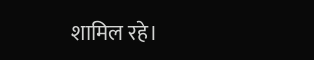शामिल रहे।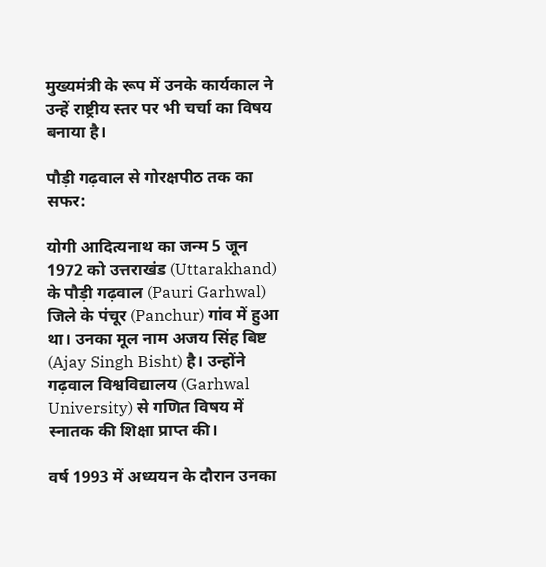मुख्यमंत्री के रूप में उनके कार्यकाल ने उन्हें राष्ट्रीय स्तर पर भी चर्चा का विषय बनाया है।

पौड़ी गढ़वाल से गोरक्षपीठ तक का सफर:

योगी आदित्यनाथ का जन्म 5 जून 1972 को उत्तराखंड (Uttarakhand) के पौड़ी गढ़वाल (Pauri Garhwal) जिले के पंचूर (Panchur) गांव में हुआ था। उनका मूल नाम अजय सिंह बिष्ट (Ajay Singh Bisht) है। उन्होंने गढ़वाल विश्वविद्यालय (Garhwal University) से गणित विषय में स्नातक की शिक्षा प्राप्त की।

वर्ष 1993 में अध्ययन के दौरान उनका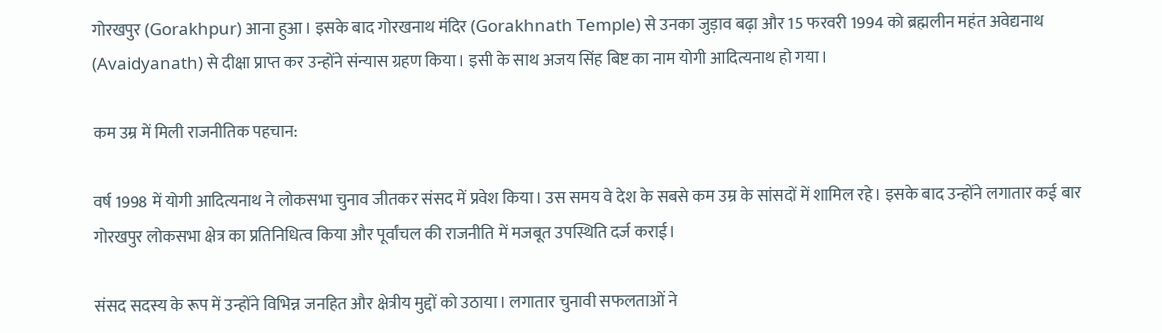गोरखपुर (Gorakhpur) आना हुआ। इसके बाद गोरखनाथ मंदिर (Gorakhnath Temple) से उनका जुड़ाव बढ़ा और 15 फरवरी 1994 को ब्रह्मलीन महंत अवेद्यनाथ (Avaidyanath) से दीक्षा प्राप्त कर उन्होंने संन्यास ग्रहण किया। इसी के साथ अजय सिंह बिष्ट का नाम योगी आदित्यनाथ हो गया।

कम उम्र में मिली राजनीतिक पहचान:

वर्ष 1998 में योगी आदित्यनाथ ने लोकसभा चुनाव जीतकर संसद में प्रवेश किया। उस समय वे देश के सबसे कम उम्र के सांसदों में शामिल रहे। इसके बाद उन्होंने लगातार कई बार गोरखपुर लोकसभा क्षेत्र का प्रतिनिधित्व किया और पूर्वांचल की राजनीति में मजबूत उपस्थिति दर्ज कराई।

संसद सदस्य के रूप में उन्होंने विभिन्न जनहित और क्षेत्रीय मुद्दों को उठाया। लगातार चुनावी सफलताओं ने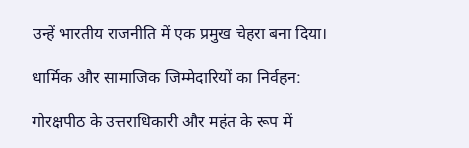उन्हें भारतीय राजनीति में एक प्रमुख चेहरा बना दिया।

धार्मिक और सामाजिक जिम्मेदारियों का निर्वहन:

गोरक्षपीठ के उत्तराधिकारी और महंत के रूप में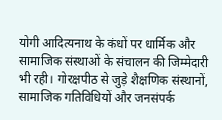योगी आदित्यनाथ के कंधों पर धार्मिक और सामाजिक संस्थाओं के संचालन की जिम्मेदारी भी रही। गोरक्षपीठ से जुड़े शैक्षणिक संस्थानों, सामाजिक गतिविधियों और जनसंपर्क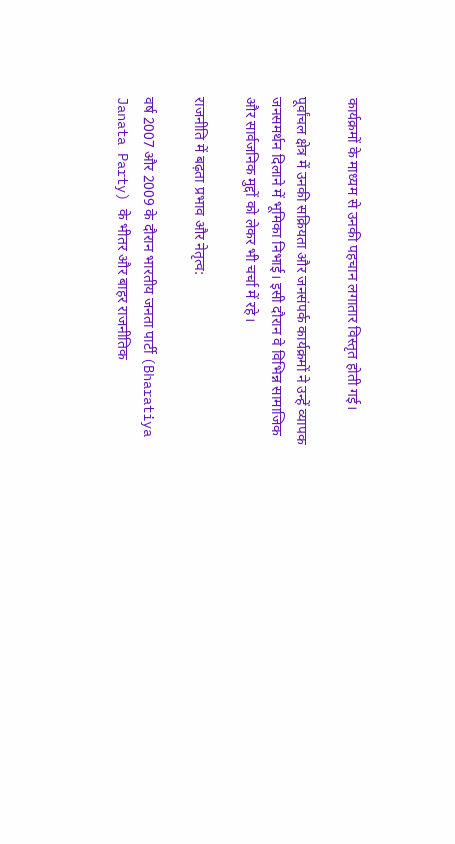कार्यक्रमों के माध्यम से उनकी पहचान लगातार विस्तृत होती गई।

पूर्वांचल क्षेत्र में उनकी सक्रियता और जनसंपर्क कार्यक्रमों ने उन्हें व्यापक जनसमर्थन दिलाने में भूमिका निभाई। इसी दौरान वे विभिन्न सामाजिक और सार्वजनिक मुद्दों को लेकर भी चर्चा में रहे।

राजनीति में बढ़ता प्रभाव और नेतृत्व:

वर्ष 2007 और 2009 के दौरान भारतीय जनता पार्टी (Bharatiya Janata Party) के भीतर और बाहर राजनीतिक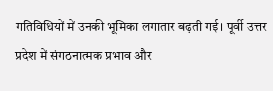गतिविधियों में उनकी भूमिका लगातार बढ़ती गई। पूर्वी उत्तर प्रदेश में संगठनात्मक प्रभाव और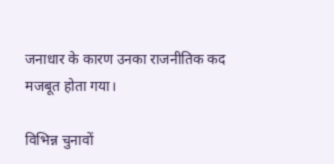जनाधार के कारण उनका राजनीतिक कद मजबूत होता गया।

विभिन्न चुनावों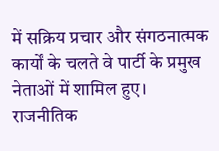में सक्रिय प्रचार और संगठनात्मक कार्यों के चलते वे पार्टी के प्रमुख नेताओं में शामिल हुए। राजनीतिक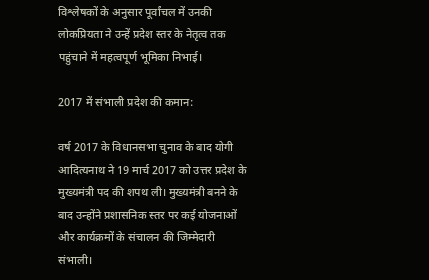विश्लेषकों के अनुसार पूर्वांचल में उनकी लोकप्रियता ने उन्हें प्रदेश स्तर के नेतृत्व तक पहुंचाने में महत्वपूर्ण भूमिका निभाई।

2017 में संभाली प्रदेश की कमान:

वर्ष 2017 के विधानसभा चुनाव के बाद योगी आदित्यनाथ ने 19 मार्च 2017 को उत्तर प्रदेश के मुख्यमंत्री पद की शपथ ली। मुख्यमंत्री बनने के बाद उन्होंने प्रशासनिक स्तर पर कई योजनाओं और कार्यक्रमों के संचालन की जिम्मेदारी संभाली।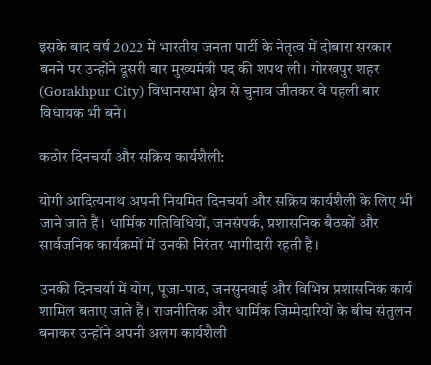इसके बाद वर्ष 2022 में भारतीय जनता पार्टी के नेतृत्व में दोबारा सरकार बनने पर उन्होंने दूसरी बार मुख्यमंत्री पद की शपथ ली। गोरखपुर शहर (Gorakhpur City) विधानसभा क्षेत्र से चुनाव जीतकर वे पहली बार विधायक भी बने।

कठोर दिनचर्या और सक्रिय कार्यशैली:

योगी आदित्यनाथ अपनी नियमित दिनचर्या और सक्रिय कार्यशैली के लिए भी जाने जाते हैं। धार्मिक गतिविधियों, जनसंपर्क, प्रशासनिक बैठकों और सार्वजनिक कार्यक्रमों में उनकी निरंतर भागीदारी रहती है।

उनकी दिनचर्या में योग, पूजा-पाठ, जनसुनवाई और विभिन्न प्रशासनिक कार्य शामिल बताए जाते हैं। राजनीतिक और धार्मिक जिम्मेदारियों के बीच संतुलन बनाकर उन्होंने अपनी अलग कार्यशैली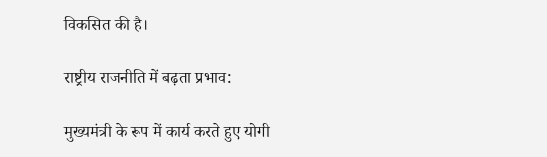विकसित की है।

राष्ट्रीय राजनीति में बढ़ता प्रभाव:

मुख्यमंत्री के रूप में कार्य करते हुए योगी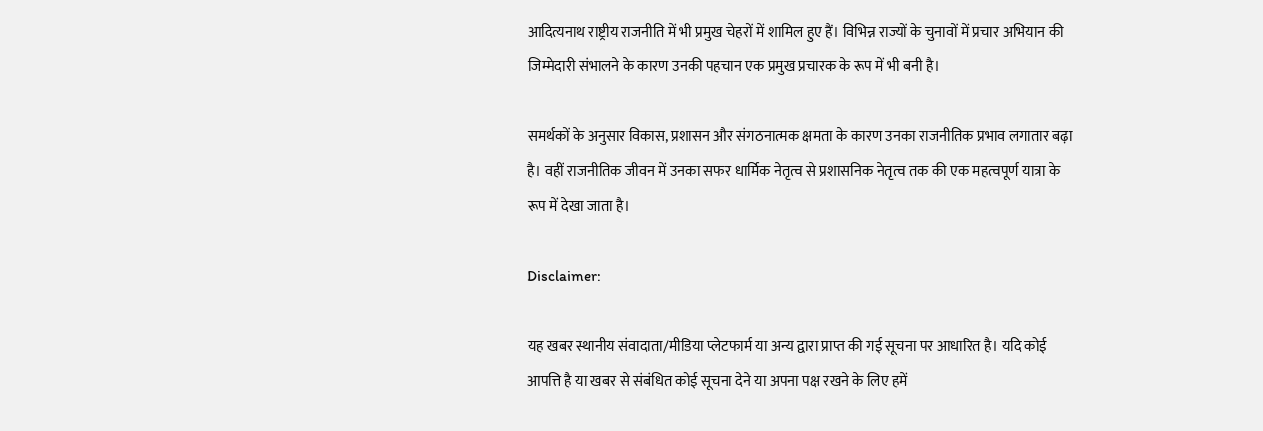आदित्यनाथ राष्ट्रीय राजनीति में भी प्रमुख चेहरों में शामिल हुए हैं। विभिन्न राज्यों के चुनावों में प्रचार अभियान की जिम्मेदारी संभालने के कारण उनकी पहचान एक प्रमुख प्रचारक के रूप में भी बनी है।

समर्थकों के अनुसार विकास, प्रशासन और संगठनात्मक क्षमता के कारण उनका राजनीतिक प्रभाव लगातार बढ़ा है। वहीं राजनीतिक जीवन में उनका सफर धार्मिक नेतृत्व से प्रशासनिक नेतृत्व तक की एक महत्वपूर्ण यात्रा के रूप में देखा जाता है।

Disclaimer:

यह खबर स्थानीय संवादाता/मीडिया प्लेटफार्म या अन्य द्वारा प्राप्त की गई सूचना पर आधारित है। यदि कोई आपत्ति है या खबर से संबंधित कोई सूचना देने या अपना पक्ष रखने के लिए हमें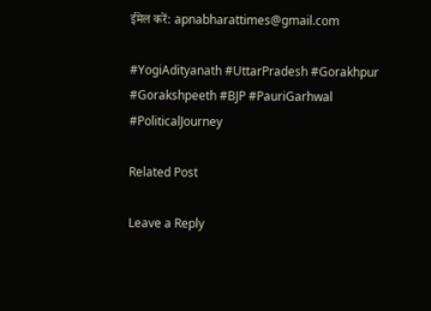ईमेल करें: apnabharattimes@gmail.com

#YogiAdityanath #UttarPradesh #Gorakhpur #Gorakshpeeth #BJP #PauriGarhwal #PoliticalJourney

Related Post

Leave a Reply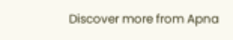Discover more from Apna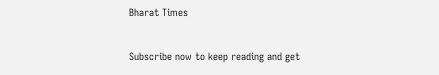Bharat Times

Subscribe now to keep reading and get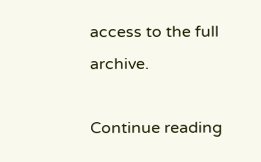access to the full archive.

Continue reading